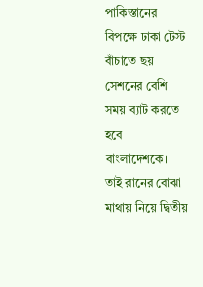পাকিস্তানের বিপক্ষে ঢাকা টেস্ট বাঁচাতে ছয় সেশনের বেশি সময় ব্যাট করতে হবে বাংলাদেশকে। তাই রানের বোঝা মাথায় নিয়ে দ্বিতীয়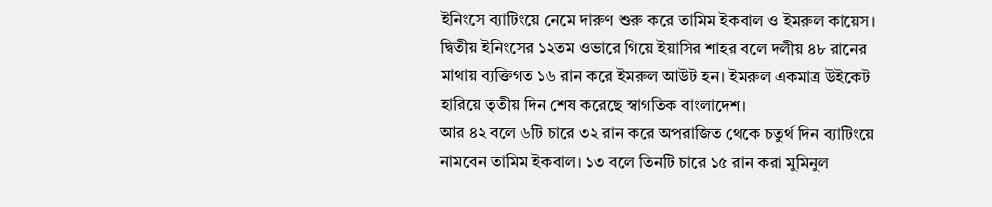ইনিংসে ব্যাটিংয়ে নেমে দারুণ শুরু করে তামিম ইকবাল ও ইমরুল কায়েস।
দ্বিতীয় ইনিংসের ১২তম ওভারে গিয়ে ইয়াসির শাহর বলে দলীয় ৪৮ রানের মাথায় ব্যক্তিগত ১৬ রান করে ইমরুল আউট হন। ইমরুল একমাত্র উইকেট হারিয়ে তৃতীয় দিন শেষ করেছে স্বাগতিক বাংলাদেশ।
আর ৪২ বলে ৬টি চারে ৩২ রান করে অপরাজিত থেকে চতুর্থ দিন ব্যাটিংয়ে নামবেন তামিম ইকবাল। ১৩ বলে তিনটি চারে ১৫ রান করা মুমিনুল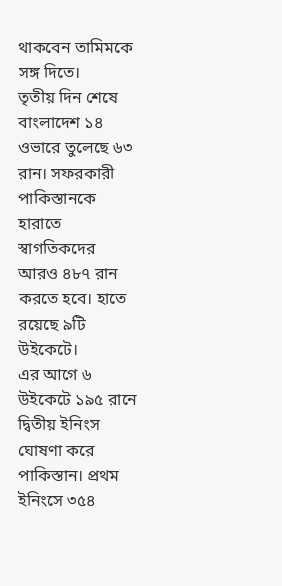থাকবেন তামিমকে সঙ্গ দিতে।
তৃতীয় দিন শেষে বাংলাদেশ ১৪ ওভারে তুলেছে ৬৩ রান। সফরকারী পাকিস্তানকে হারাতে স্বাগতিকদের আরও ৪৮৭ রান করতে হবে। হাতে রয়েছে ৯টি উইকেটে।
এর আগে ৬ উইকেটে ১৯৫ রানে দ্বিতীয় ইনিংস ঘোষণা করে পাকিস্তান। প্রথম ইনিংসে ৩৫৪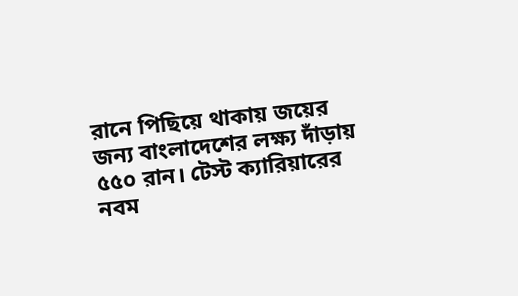রানে পিছিয়ে থাকায় জয়ের জন্য বাংলাদেশের লক্ষ্য দাঁড়ায় ৫৫০ রান। টেস্ট ক্যারিয়ারের নবম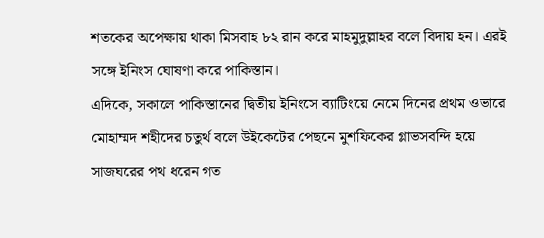শতকের অপেক্ষায় থাকা মিসবাহ ৮২ রান করে মাহমুদুল্লাহর বলে বিদায় হন। এরই সঙ্গে ইনিংস ঘোষণা করে পাকিস্তান।
এদিকে, সকালে পাকিস্তানের দ্বিতীয় ইনিংসে ব্যাটিংয়ে নেমে দিনের প্রথম ওভারে মোহাম্মদ শহীদের চতুর্থ বলে উইকেটের পেছনে মুশফিকের গ্লাভসবন্দি হয়ে সাজঘরের পথ ধরেন গত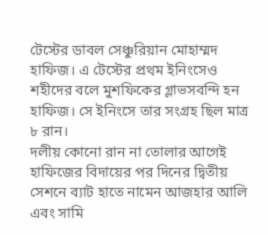টেস্টের ডাবল সেঞ্চুরিয়ান মোহাম্মদ হাফিজ। এ টেস্টের প্রথম ইনিংসেও শহীদের বলে মুশফিকের গ্লাভসবন্দি হন হাফিজ। সে ইনিংসে তার সংগ্রহ ছিল মাত্র ৮ রান।
দলীয় কোনো রান না তোলার আগেই হাফিজের বিদায়ের পর দিনের দ্বিতীয় সেশনে ব্যাট হাতে নামেন আজহার আলি এবং সামি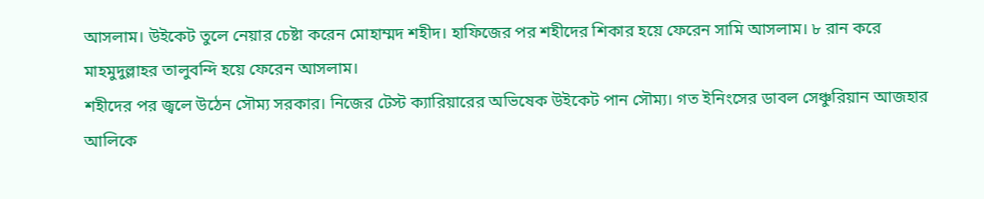আসলাম। উইকেট তুলে নেয়ার চেষ্টা করেন মোহাম্মদ শহীদ। হাফিজের পর শহীদের শিকার হয়ে ফেরেন সামি আসলাম। ৮ রান করে মাহমুদুল্লাহর তালুবন্দি হয়ে ফেরেন আসলাম।
শহীদের পর জ্বলে উঠেন সৌম্য সরকার। নিজের টেস্ট ক্যারিয়ারের অভিষেক উইকেট পান সৌম্য। গত ইনিংসের ডাবল সেঞ্চুরিয়ান আজহার আলিকে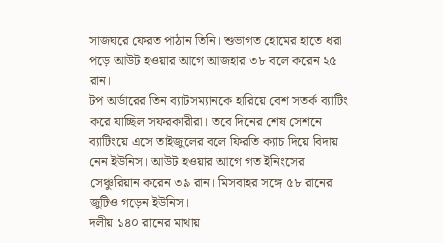সাজঘরে ফেরত পাঠান তিনি। শুভাগত হোমের হাতে ধরা পড়ে আউট হওয়ার আগে আজহার ৩৮ বলে করেন ২৫ রান।
টপ অর্ডারের তিন ব্যাটসম্যানকে হারিয়ে বেশ সতর্ক ব্যাটিং করে যাচ্ছিল সফরকারীরা। তবে দিনের শেষ সেশনে ব্যাটিংয়ে এসে তাইজুলের বলে ফিরতি ক্যাচ দিয়ে বিদায় নেন ইউনিস। আউট হওয়ার আগে গত ইনিংসের সেঞ্চুরিয়ান করেন ৩৯ রান। মিসবাহর সঙ্গে ৫৮ রানের জুটিও গড়েন ইউনিস।
দলীয় ১৪০ রানের মাথায়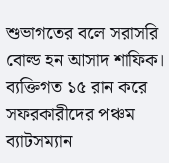শুভাগতের বলে সরাসরি বোল্ড হন আসাদ শাফিক। ব্যক্তিগত ১৫ রান করে সফরকারীদের পঞ্চম ব্যাটসম্যান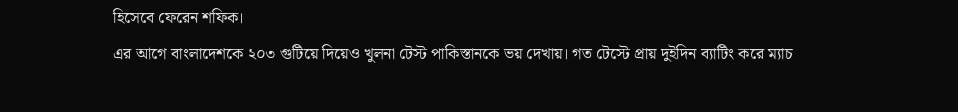হিসেবে ফেরেন শফিক।
এর আগে বাংলাদেশকে ২০৩ গুটিয়ে দিয়েও খুলনা টেস্ট পাকিস্তানকে ভয় দেখায়। গত টেস্টে প্রায় দুইদিন ব্যাটিং করে ম্যাচ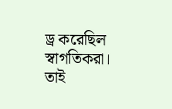ড্র করেছিল স্বাগতিকরা। তাই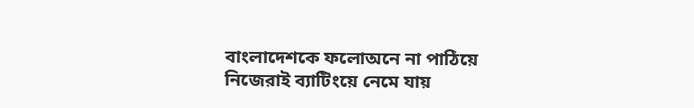বাংলাদেশকে ফলোঅনে না পাঠিয়ে নিজেরাই ব্যাটিংয়ে নেমে যায়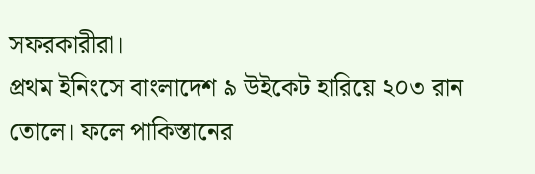সফরকারীরা।
প্রথম ইনিংসে বাংলাদেশ ৯ উইকেট হারিয়ে ২০৩ রান তোলে। ফলে পাকিস্তানের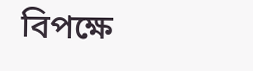বিপক্ষে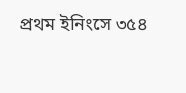প্রথম ইনিংসে ৩৫৪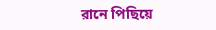রানে পিছিয়ে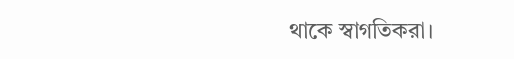থাকে স্বাগতিকরা।